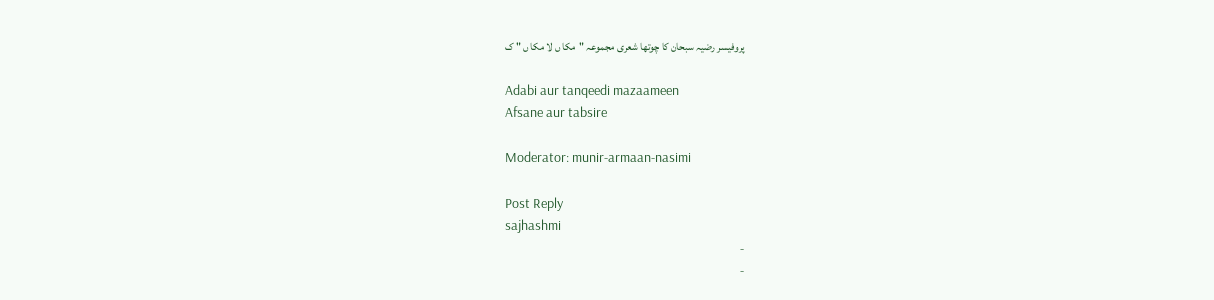پروفیسر رضیہ سبحان کا چوتھا شعری مجموعہ "مکا ں لا مکا ں " ک

Adabi aur tanqeedi mazaameen
Afsane aur tabsire

Moderator: munir-armaan-nasimi

Post Reply
sajhashmi
-
-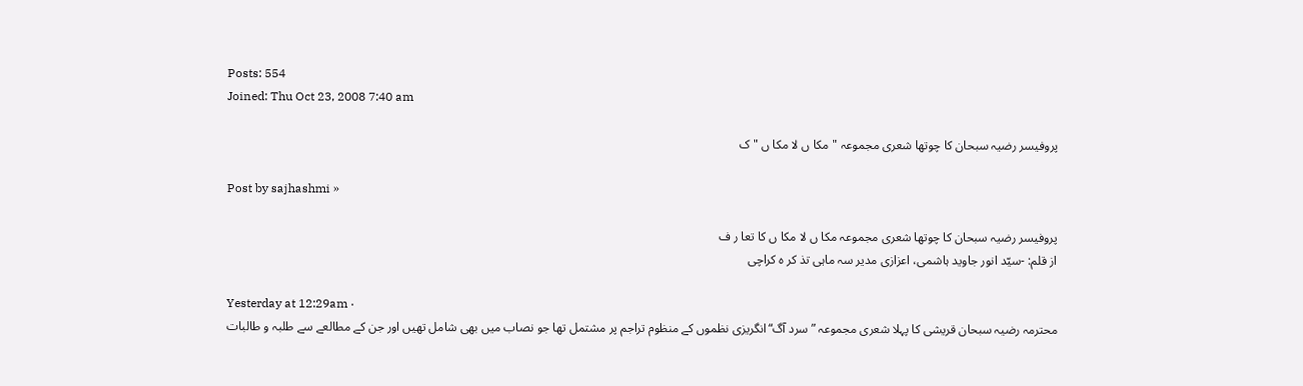Posts: 554
Joined: Thu Oct 23, 2008 7:40 am

پروفیسر رضیہ سبحان کا چوتھا شعری مجموعہ "مکا ں لا مکا ں " ک

Post by sajhashmi »

پروفیسر رضیہ سبحان کا چوتھا شعری مجموعہ مکا ں لا مکا ں کا تعا ر ف
از قلم: -سیّد انور جاوید ہاشمی، اعزازی مدیر سہ ماہی تذ کر ہ کراچی

Yesterday at 12:29am ·
محترمہ رضیہ سبحان قریشی کا پہلا شعری مجموعہ ” سرد آگ“انگریزی نظموں کے منظوم تراجم پر مشتمل تھا جو نصاب میں بھی شامل تھیں اور جن کے مطالعے سے طلبہ و طالبات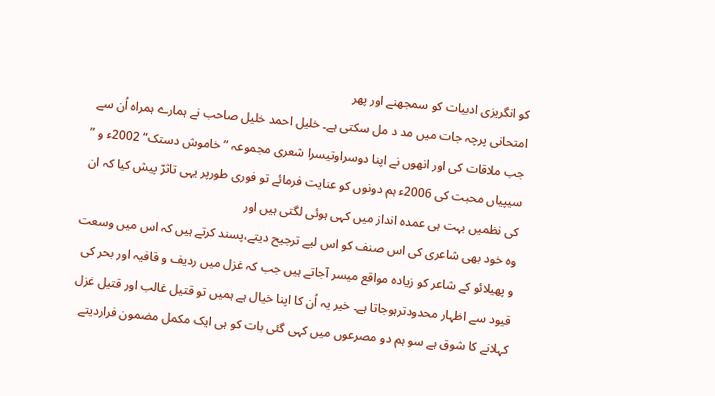کو انگریزی ادبیات کو سمجھنے اور پھر
امتحانی پرچہ جات میں مد د مل سکتی ہے۔ خلیل احمد خلیل صاحب نے ہمارے ہمراہ اُن سے جب ملاقات کی اور انھوں نے اپنا دوسراوتیسرا شعری مجموعہ ” خاموش دستک“ 2002ء و ” سیپیاں محبت کی 2006ء ہم دونوں کو عنایت فرمائے تو فوری طورپر یہی تاثرّ پیش کیا کہ ان کی نظمیں بہت ہی عمدہ انداز میں کہی ہوئی لگتی ہیں اور
وہ خود بھی شاعری کی اس صنف کو اس لیے ترجیح دیتے،پسند کرتے ہیں کہ اس میں وسعت و پھیلائو کے شاعر کو زیادہ مواقع میسر آجاتے ہیں جب کہ غزل میں ردیف و قافیہ اور بحر کی قیود سے اظہار محدودترہوجاتا ہے۔ خیر یہ اُن کا اپنا خیال ہے ہمیں تو قتیل غالب اور قتیل غزل کہلانے کا شوق ہے سو ہم دو مصرعوں میں کہی گئی بات کو ہی ایک مکمل مضمون فراردیتے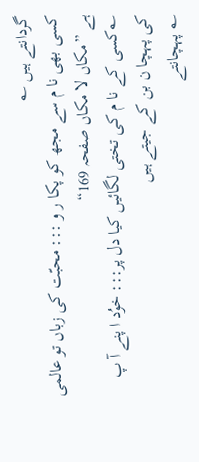گردانتے ہیں ؎
کسی بھی نا م سے مجھ کو پکا ر و ::: محبّت کی زباں تو عالمی ہے ”مکاں لا مکاں صفحہ 169“
؎کسی کے نا م کی تختی لگائیں کیا دل پر::: خوُد ا پنے آ پ کی پہچا ن بن کے جیتے ہیں
؎ پہچانتے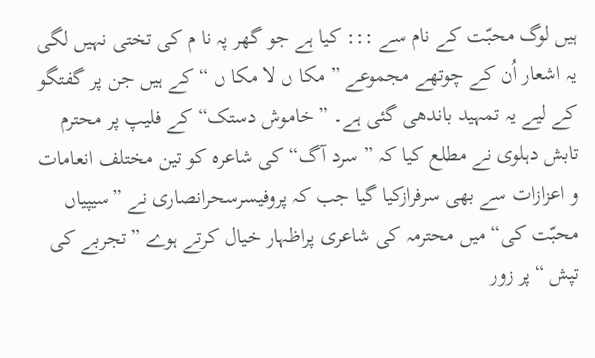ہیں لوگ محبّت کے نام سے ::: کیا ہے جو گھر پہ نا م کی تختی نہیں لگی
یہ اشعار اُن کے چوتھے مجموعے ” مکا ں لا مکا ں “ کے ہیں جن پر گفتگو کے لیے یہ تمہید باندھی گئی ہے۔ ”خاموش دستک“ کے فلیپ پر محترم تابش دہلوی نے مطلع کیا کہ ” سرد آگ“ کی شاعرہ کو تین مختلف انعامات و اعزازات سے بھی سرفرازکیا گیا جب کہ پروفیسرسحرانصاری نے ”سیپیاں محبّت کی“ میں محترمہ کی شاعری پراظہار خیال کرتے ہوے ”تجربے کی تپش “پر زور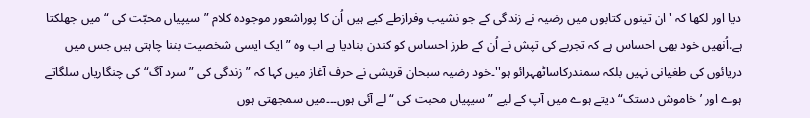دیا اور لکھا کہ 'ان تینوں کتابوں میں رضیہ نے زندگی کے جو نشیب وفرازطے کیے ہیں اُن کا پوراشعور موجودہ کلام ”سیپیاں محبّت کی “ میں جھلکتا ہے.اُنھیں خود بھی احساس ہے کہ تجربے کی تپش نے اُن کے طرز احساس کو کندن بنادیا ہے اب وہ ” ایک ایسی شخصیت بننا چاہتی ہیں جس میں دریائوں کی طغیانی نہیں بلکہ سمندرکاساٹھہرائو ہو''۔خود رضیہ سبحان قریشی نے حرف آغاز میں کہا کہ ” زندگی کی ”سرد آگ“ کی چنگاریاں سلگاتے ہوے اور ’ خاموش دستک“ دیتے ہوے میں آپ کے لیے ” سیپیاں محبت کی “ لے آئی ہوں۔۔۔میں سمجھتی ہوں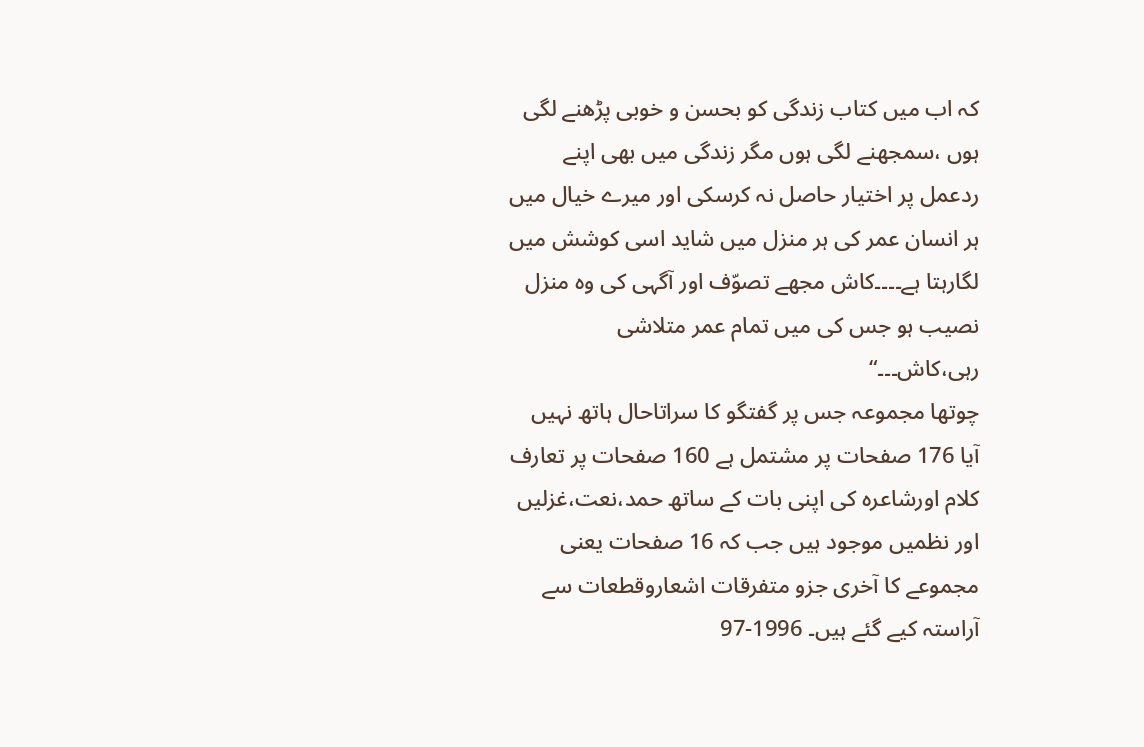کہ اب میں کتاب زندگی کو بحسن و خوبی پڑھنے لگی ہوں ،سمجھنے لگی ہوں مگر زندگی میں بھی اپنے ردعمل پر اختیار حاصل نہ کرسکی اور میرے خیال میں ہر انسان عمر کی ہر منزل میں شاید اسی کوشش میں لگارہتا ہے۔۔۔۔کاش مجھے تصوّف اور آگہی کی وہ منزل نصیب ہو جس کی میں تمام عمر متلاشی رہی،کاش۔۔۔“
چوتھا مجموعہ جس پر گفتگو کا سراتاحال ہاتھ نہیں آیا 176 صفحات پر مشتمل ہے 160 صفحات پر تعارف کلام اورشاعرہ کی اپنی بات کے ساتھ حمد،نعت،غزلیں اور نظمیں موجود ہیں جب کہ 16 صفحات یعنی مجموعے کا آخری جزو متفرقات اشعاروقطعات سے آراستہ کیے گئے ہیں۔ 1996-97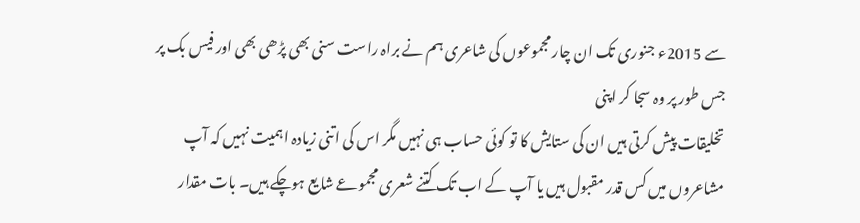سے 2015ء جنوری تک ان چار مجموعوں کی شاعری ہم نے براہ راست سنی بھی پڑھی بھی اور فیس بک پر جس طور پر وہ سجا کر اپنی
تخلیقات پیش کرتی ہیں ان کی ستایش کا تو کوئی حساب ہی نہیں مگر اس کی اتنی زیادہ اہمیت نہیں کہ آپ مشاعروں میں کس قدر مقبول ہیں یا آپ کے اب تک کتنے شعری مجموعے شایع ہوچکے ہیں۔ بات مقدار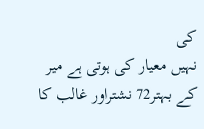کی
نہیں معیار کی ہوتی ہے میر کے بہتر72 نشتراور غالب کا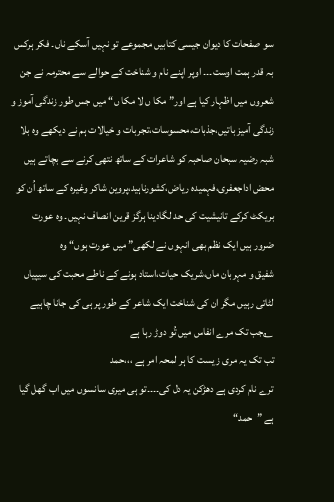سو صفحات کا دیوان جیسی کتابیں مجموعے تو نہیں آسکے ناں۔ فکر ہرکس بہ قدر ہمت اوست۔۔۔ اوپر اپنے نام و شناخت کے حوالے سے محترمہ نے جن شعروں میں اظہار کیا ہے اور” مکا ں لا مکا ں“ میں جس طور زندگی آموز و زندگی آمیز باتیں،جذبات،محسوسات،تجربات و خیالات ہم نے دیکھے وہ بلا شبہ رضیہ سبحان صاحبہ کو شاعرات کے ساتھ نتھی کرنے سے بچاتے ہیں محض اداجعفری،فہمیدہ ریاض،کشورناہید،پروین شاکر وغیرہ کے ساتھ اُن کو بریکٹ کرکے تانیشیت کی حد لگادینا ہرگز قرین انصاف نہیں۔ وہ عورت ضرور ہیں ایک نظم بھی انہوں نے لکھی” میں عورت ہوں“ وہ
شفیق و مہربان ماں،شریک حیات،استاد ہونے کے ناطے محبت کی سیپیاں لٹاتی رہیں مگر ان کی شناخت ایک شاعر کے طور پر ہی کی جانا چاہیے ؎جب تک مرے انفاس میں تُو دوڑ رہا ہے
تب تک یہ مری ز یست کا ہر لمحہ امر ہے ،،،حمد
ترے نام کردی ہے دھڑکن یہ دل کی۔۔۔۔تو ہی میری سانسوں میں اب گھل گیا ہے ”حمد“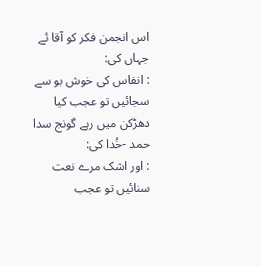اس انجمن فکر کو آقا ئے جہاں کی:
: انفاس کی خوش بو سے سجائیں تو عجب کیا
دھڑکن میں رہے گونج سدا حمد -خُدا کی:
: اور اشک مرے نعت سنائیں تو عجب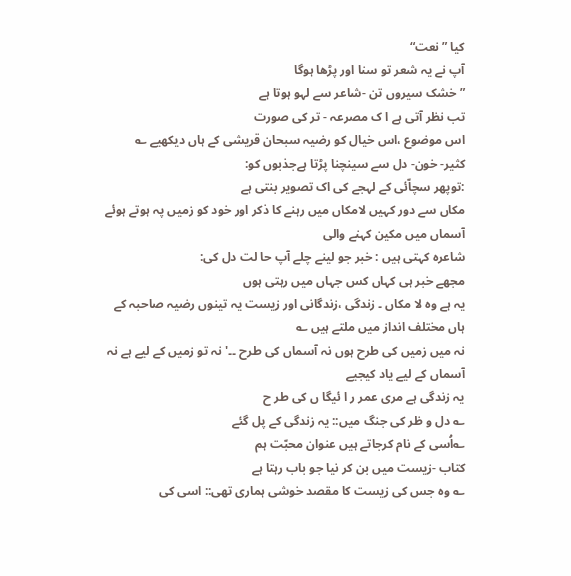کیا ”نعت“
آپ نے یہ شعر تو سنا اور پڑھا ہوگا
” خشک سیروں تن -شاعر سے لہو ہوتا ہے
تب نظر آتی ہے ا ک مصرعہ - تر کی صورت
اس موضوع ،اس خیال کو رضیہ سبحان قریشی کے ہاں دیکھیے ؎
کثیر- خون- دل سے سینچنا پڑتا ہےجذبوں کو:
:توپھر سچاّئی کے لہجے کی اک تصویر بنتی ہے
مکاں سے دور کہیں لامکاں میں رہنے کا ذکر اور خود کو زمیں پہ ہوتے ہوئے آسماں میں مکین کہنے والی
شاعرہ کہتی ہیں : خبر جو لینے چلے آپ حا لت دل کی:
مجھے خبر ہی کہاں کس جہاں میں رہتی ہوں
یہ ہے وہ لا مکاں ۔ زندگی ،زندگانی اور زیست یہ تینوں رضیہ صاحبہ کے ہاں مختلف انداز میں ملتے ہیں ؎
نہ میں زمیں کی طرح ہوں نہ آسماں کی طرح ۔۔' نہ تو زمیں کے لیے ہے نہ آسماں کے لیے یاد کیجیے
یہ زندگی ہے مری عمر ر ا ئیگا ں کی طر ح
؎ دل و ظر کی جنگ میں‌:: یہ زندگی کے پل گئے
؎اُسی کے نام کرجاتے ہیں عنوان محبّت ہم
کتاب -زیست میں بن کر نیا جو باب رہتا ہے
؎ وہ جس کی زیست کا مقصد خوشی ہماری تھی:: اسی کی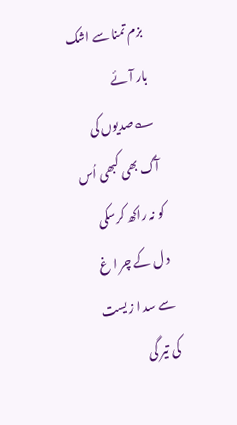بزم تمنا سے اشک بار آئے
؎صدیوں کی آگ بھی کبھی اُس کو نہ راکھ کرسکی
د ل کے چر ا غ سے سد ا ز یست کی تیر گی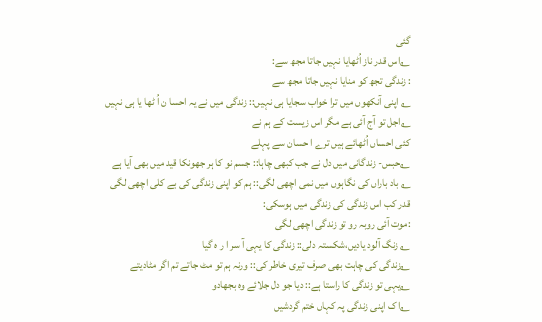گئی
؎اس قدر ناز اُٹھایا نہیں جاتا مجھ سے:
: زندگی تجھ کو منایا نہیں جاتا مجھ سے
؎ اپنی آنکھوں میں ترا خواب سجایا ہی نہیں:: زندگی میں نے یہ احسا ن اُ ٹھا یا ہی نہیں
؎اجل تو آج آئی ہے مگر اس زیست کے ہم نے
کئی احساں اُٹھائے ہیں ترے ا حسان سے پہلے
؎حبس- زندگانی میں دل نے جب کبھی چاہا:: جسم نو کا ہر جھونکا قید میں بھی آیا ہے
؎ باد باراں کی نگاہوں میں نمی اچھی لگی:: ہم کو اپنی زندگی کی بے کلی اچھی لگی
قدر کب اس زندگی کی زندگی میں ہوسکی:
:موت آئی روبہ رو تو زندگی اچھی لگی
؎ زنگ آلود یادیں،شکستہ دلی:: زندگی کا یہی آ سر ا ر ہ گیا
؎زندگی کی چاہت بھی صرف تیری خاطر کی:: ورنہ ہم تو مٹ جاتے تم اگر مٹادیتے
؎یہی تو زندگی کا راستا ہے:: دیا جو دل جلائے وہ بجھادو
؎ا ک اپنی زندگی پہ کہاں ختم گردشیں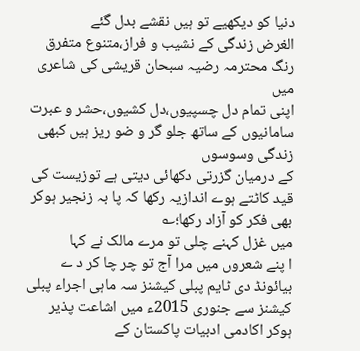دنیا کو دیکھیے تو ہیں نقشے بدل گئے
الغرض زندگی کے نشیب و فراز،متنوع متفرق رنگ محترمہ رضیہ سبحان قریشی کی شاعری میں
اپنی تمام دل چسپیوں،دل کشیوں،حشر و عبرت سامانیوں کے ساتھ جلو گر و ضو ریز ہیں کبھی زندگی وسوسوں
کے درمیان گزرتی دکھائی دیتی ہے توزیست کی قید کاٹتے ہوے اندازیہ رکھا کہ پا بہ زنجیر ہوکر بھی فکر کو آزاد رکھا؛؎
میں غزل کہنے چلی تو مرے مالک نے کہا
ا پنے شعروں میں مرا آج تو چر چا کر د ے
بیائونڈ دی ٹایم پبلی کیشنز سہ ماہی اجراء پبلی کیشنز سے جنوری 2015ء میں اشاعت پذیر ہوکر اکادمی ادبیات پاکستان کے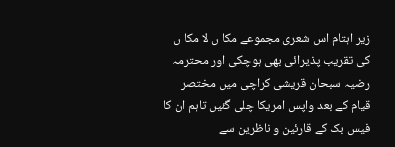زیر اہتام اس شعری مجموعے مکا ں لا مکا ں کی تقریب پذیرائی بھی ہوچکی اور محترمہ رضیہ سبحان قریشی کراچی میں مختصر قیام کے بعد واپس امریکا چلی گئیں تاہم ان کا فیس بک کے قارئین و ناظرین سے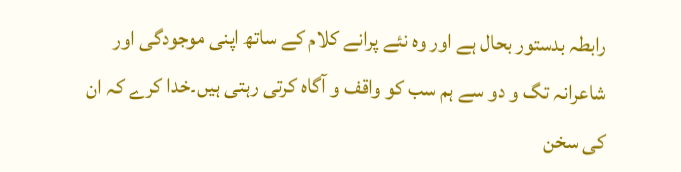رابطہ بدستور بحال ہے اور وہ نئے پرانے کلام کے ساتھ اپنی موجودگی اور شاعرانہ تگ و دو سے ہم سب کو واقف و آگاہ کرتی رہتی ہیں۔خدا کرے کہ ان کی سخن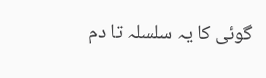گوئی کا یہ سلسلہ تا دم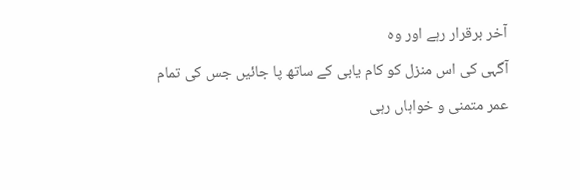آخر برقرار رہے اور وہ
آگہی کی اس منزل کو کام یابی کے ساتھ پا جائیں جس کی تمام عمر متمنی و خواہاں رہی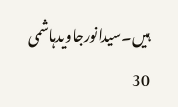ہیں۔سیدانورجاویدہاشمی
30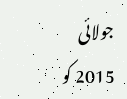جولائی 2015 کو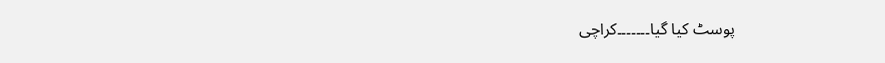پوسٹ کیا گیا۔۔۔۔۔۔۔کراچی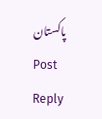پاکستان
Post Reply